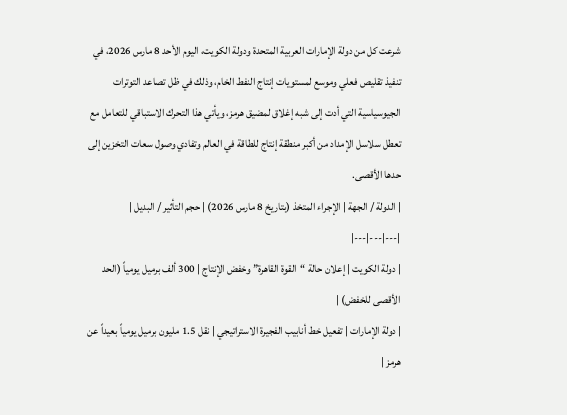شرعت كل من دولة الإمارات العربية المتحدة ودولة الكويت، اليوم الأحد 8 مارس 2026، في تنفيذ تقليص فعلي وموسع لمستويات إنتاج النفط الخام، وذلك في ظل تصاعد التوترات الجيوسياسية التي أدت إلى شبه إغلاق لمضيق هرمز، ويأتي هذا التحرك الاستباقي للتعامل مع تعطل سلاسل الإمداد من أكبر منطقة إنتاج للطاقة في العالم وتفادي وصول سعات التخزين إلى حدها الأقصى.
| الدولة / الجهة | الإجراء المتخذ (بتاريخ 8 مارس 2026) | حجم التأثير / البديل |
|---|---|---|
| دولة الكويت | إعلان حالة “القوة القاهرة” وخفض الإنتاج | 300 ألف برميل يومياً (الحد الأقصى للخفض) |
| دولة الإمارات | تفعيل خط أنابيب الفجيرة الاستراتيجي | نقل 1.5 مليون برميل يومياً بعيداً عن هرمز |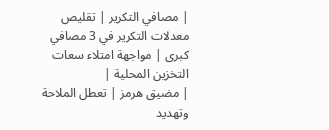| مصافي التكرير | تقليص معدلات التكرير في 3 مصافي كبرى | مواجهة امتلاء سعات التخزين المحلية |
| مضيق هرمز | تعطل الملاحة وتهديد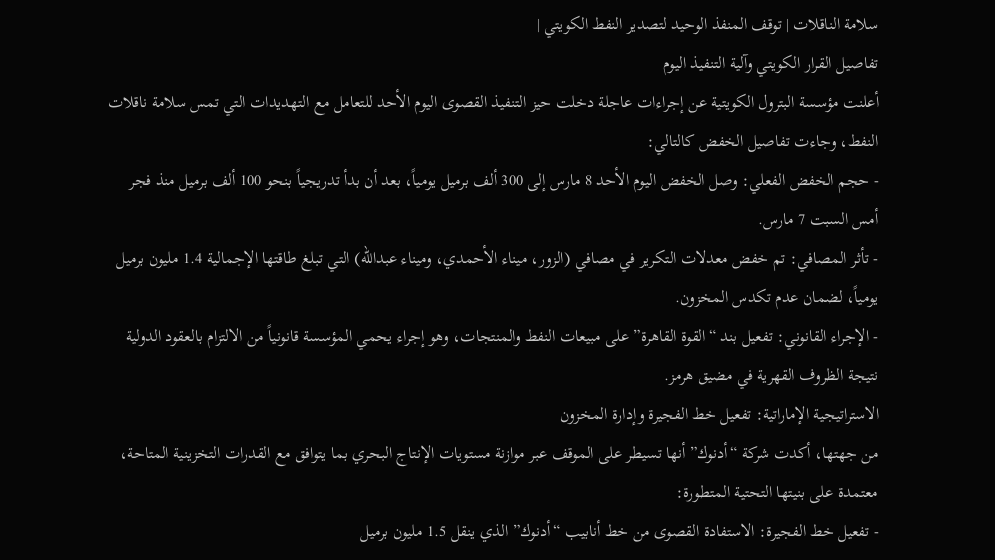سلامة الناقلات | توقف المنفذ الوحيد لتصدير النفط الكويتي |
تفاصيل القرار الكويتي وآلية التنفيذ اليوم
أعلنت مؤسسة البترول الكويتية عن إجراءات عاجلة دخلت حيز التنفيذ القصوى اليوم الأحد للتعامل مع التهديدات التي تمس سلامة ناقلات النفط، وجاءت تفاصيل الخفض كالتالي:
- حجم الخفض الفعلي: وصل الخفض اليوم الأحد 8 مارس إلى 300 ألف برميل يومياً، بعد أن بدأ تدريجياً بنحو 100 ألف برميل منذ فجر أمس السبت 7 مارس.
- تأثر المصافي: تم خفض معدلات التكرير في مصافي (الزور، ميناء الأحمدي، وميناء عبدالله) التي تبلغ طاقتها الإجمالية 1.4 مليون برميل يومياً، لضمان عدم تكدس المخزون.
- الإجراء القانوني: تفعيل بند “القوة القاهرة” على مبيعات النفط والمنتجات، وهو إجراء يحمي المؤسسة قانونياً من الالتزام بالعقود الدولية نتيجة الظروف القهرية في مضيق هرمز.
الاستراتيجية الإماراتية: تفعيل خط الفجيرة وإدارة المخزون
من جهتها، أكدت شركة “أدنوك” أنها تسيطر على الموقف عبر موازنة مستويات الإنتاج البحري بما يتوافق مع القدرات التخزينية المتاحة، معتمدة على بنيتها التحتية المتطورة:
- تفعيل خط الفجيرة: الاستفادة القصوى من خط أنابيب “أدنوك” الذي ينقل 1.5 مليون برميل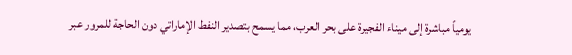يومياً مباشرة إلى ميناء الفجيرة على بحر العرب، مما يسمح بتصدير النفط الإماراتي دون الحاجة للمرور عبر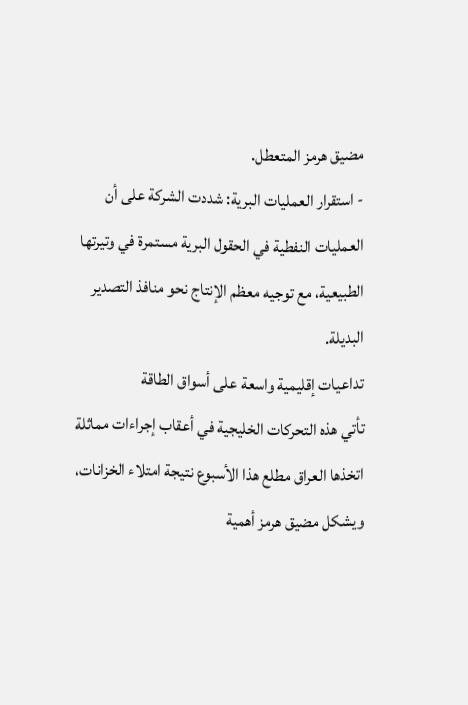مضيق هرمز المتعطل.
- استقرار العمليات البرية: شددت الشركة على أن العمليات النفطية في الحقول البرية مستمرة في وتيرتها الطبيعية، مع توجيه معظم الإنتاج نحو منافذ التصدير البديلة.
تداعيات إقليمية واسعة على أسواق الطاقة
تأتي هذه التحركات الخليجية في أعقاب إجراءات مماثلة اتخذها العراق مطلع هذا الأسبوع نتيجة امتلاء الخزانات، ويشكل مضيق هرمز أهمية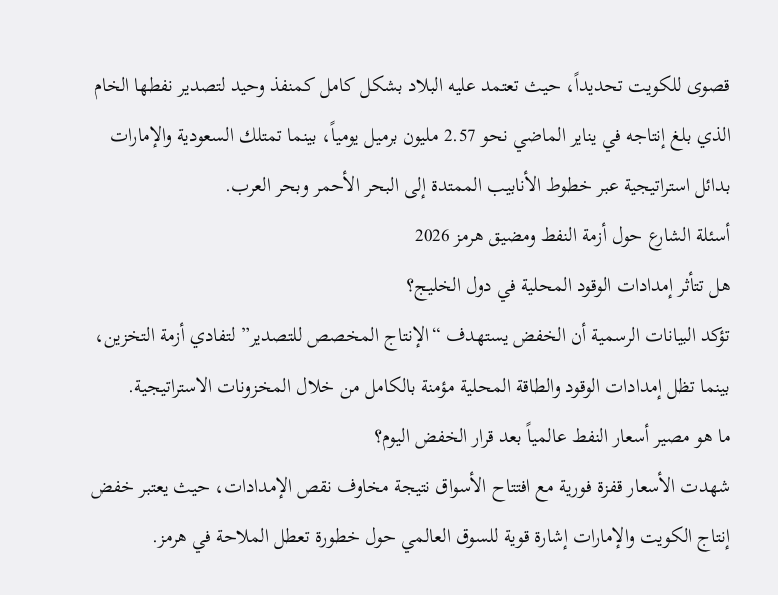قصوى للكويت تحديداً، حيث تعتمد عليه البلاد بشكل كامل كمنفذ وحيد لتصدير نفطها الخام الذي بلغ إنتاجه في يناير الماضي نحو 2.57 مليون برميل يومياً، بينما تمتلك السعودية والإمارات بدائل استراتيجية عبر خطوط الأنابيب الممتدة إلى البحر الأحمر وبحر العرب.
أسئلة الشارع حول أزمة النفط ومضيق هرمز 2026
هل تتأثر إمدادات الوقود المحلية في دول الخليج؟
تؤكد البيانات الرسمية أن الخفض يستهدف “الإنتاج المخصص للتصدير” لتفادي أزمة التخزين، بينما تظل إمدادات الوقود والطاقة المحلية مؤمنة بالكامل من خلال المخزونات الاستراتيجية.
ما هو مصير أسعار النفط عالمياً بعد قرار الخفض اليوم؟
شهدت الأسعار قفزة فورية مع افتتاح الأسواق نتيجة مخاوف نقص الإمدادات، حيث يعتبر خفض إنتاج الكويت والإمارات إشارة قوية للسوق العالمي حول خطورة تعطل الملاحة في هرمز.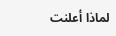لماذا أعلنت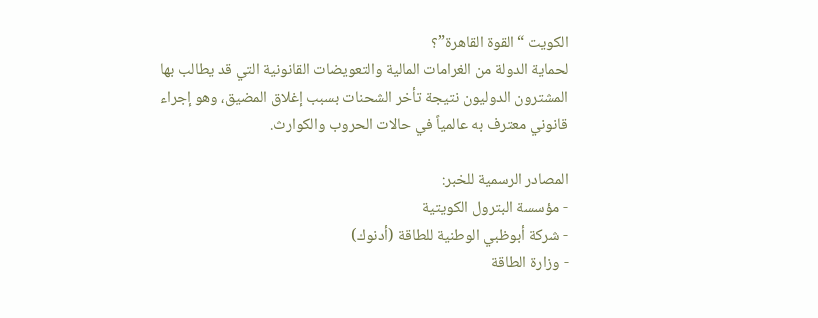الكويت “القوة القاهرة”؟
لحماية الدولة من الغرامات المالية والتعويضات القانونية التي قد يطالب بها المشترون الدوليون نتيجة تأخر الشحنات بسبب إغلاق المضيق، وهو إجراء قانوني معترف به عالمياً في حالات الحروب والكوارث.

المصادر الرسمية للخبر:
- مؤسسة البترول الكويتية
- شركة أبوظبي الوطنية للطاقة (أدنوك)
- وزارة الطاقة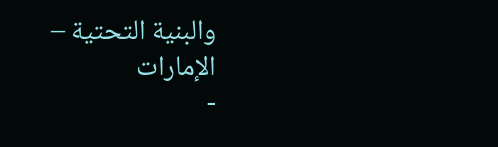والبنية التحتية – الإمارات
-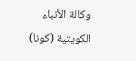وكالة الأنباء الكويتية (كونا)